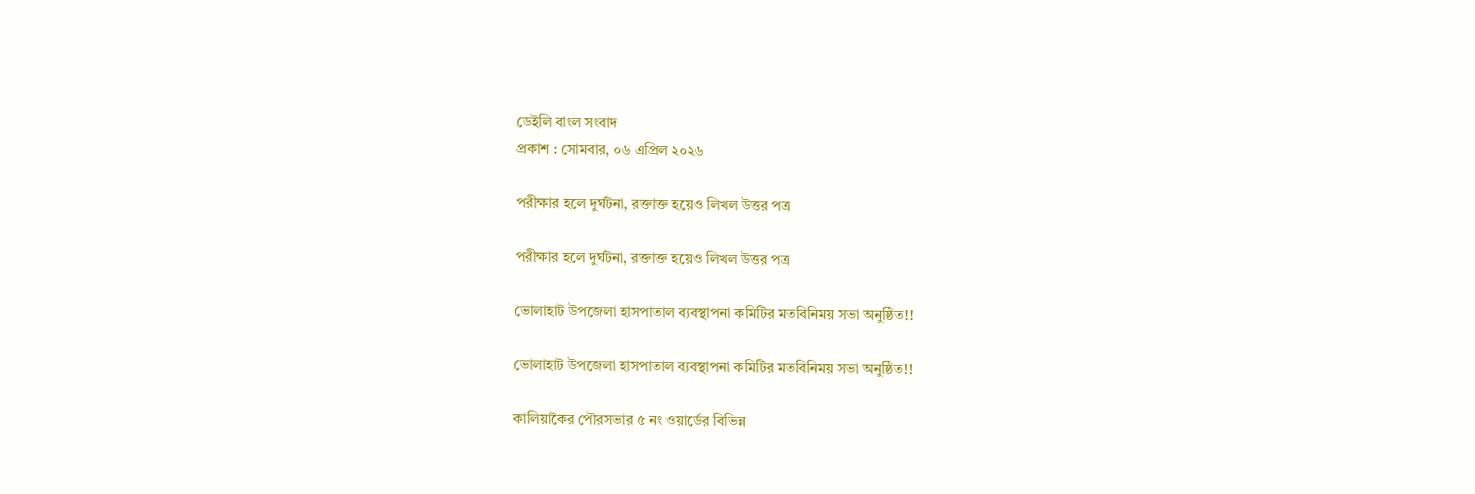ডেইলি বাংল সংবাদ
প্রকাশ : সোমবার, ০৬ এপ্রিল ২০২৬

পরীক্ষার হলে দুর্ঘটনা, রক্তাক্ত হয়েও লিখল উত্তর পত্র

পরীক্ষার হলে দুর্ঘটনা, রক্তাক্ত হয়েও লিখল উত্তর পত্র

ভোলাহাট উপজেলা হাসপাতাল ব্যবস্থাপনা কমিটির মতবিনিময় সভা অনুষ্ঠিত!!

ভোলাহাট উপজেলা হাসপাতাল ব্যবস্থাপনা কমিটির মতবিনিময় সভা অনুষ্ঠিত!!

কালিয়াকৈর পৌরসভার ৫ নং ওয়ার্ডের বিভিন্ন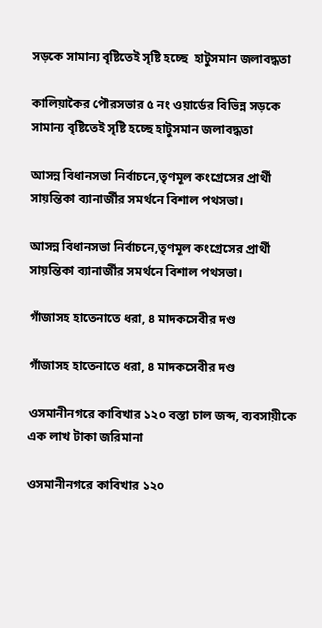সড়কে সামান্য বৃষ্টিতেই সৃষ্টি হচ্ছে  হাটুসমান জলাবদ্ধতা

কালিয়াকৈর পৌরসভার ৫ নং ওয়ার্ডের বিভিন্ন সড়কে সামান্য বৃষ্টিতেই সৃষ্টি হচ্ছে হাটুসমান জলাবদ্ধতা

আসন্ন বিধানসভা নির্বাচনে,তৃণমূল কংগ্রেসের প্রার্থী সায়ন্তিকা ব্যানার্জীর সমর্থনে বিশাল পথসভা।

আসন্ন বিধানসভা নির্বাচনে,তৃণমূল কংগ্রেসের প্রার্থী সায়ন্তিকা ব্যানার্জীর সমর্থনে বিশাল পথসভা।

গাঁজাসহ হাতেনাতে ধরা, ৪ মাদকসেবীর দণ্ড

গাঁজাসহ হাতেনাতে ধরা, ৪ মাদকসেবীর দণ্ড

ওসমানীনগরে কাবিখার ১২০ বস্তা চাল জব্দ, ব্যবসায়ীকে এক লাখ টাকা জরিমানা

ওসমানীনগরে কাবিখার ১২০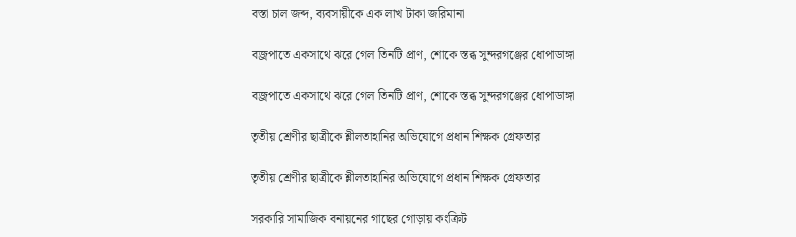বস্তা চাল জব্দ, ব্যবসায়ীকে এক লাখ টাকা জরিমানা

বজ্রপাতে একসাথে ঝরে গেল তিনটি প্রাণ, শোকে স্তব্ধ সুন্দরগঞ্জের ধোপাডাঙ্গা

বজ্রপাতে একসাথে ঝরে গেল তিনটি প্রাণ, শোকে স্তব্ধ সুন্দরগঞ্জের ধোপাডাঙ্গা

তৃতীয় শ্রেণীর ছাত্রীকে শ্লীলতাহানির অভিযোগে প্রধান শিক্ষক গ্রেফতার

তৃতীয় শ্রেণীর ছাত্রীকে শ্লীলতাহানির অভিযোগে প্রধান শিক্ষক গ্রেফতার

সরকারি সামাজিক বনায়নের গাছের গোড়ায় কংক্রিট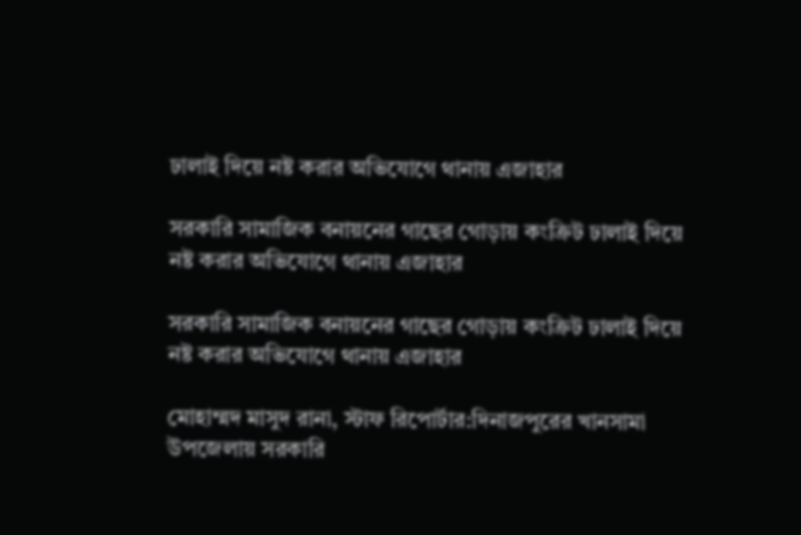ঢালাই দিয়ে নষ্ট করার অভিযোগে থানায় এজাহার

সরকারি সামাজিক বনায়নের গাছের গোড়ায় কংক্রিট ঢালাই দিয়ে নষ্ট করার অভিযোগে থানায় এজাহার

সরকারি সামাজিক বনায়নের গাছের গোড়ায় কংক্রিট ঢালাই দিয়ে নষ্ট করার অভিযোগে থানায় এজাহার

মোহাম্মদ মাসুদ রানা, স্টাফ রিপোর্টার:দিনাজপুরের খানসামা উপজেলায় সরকারি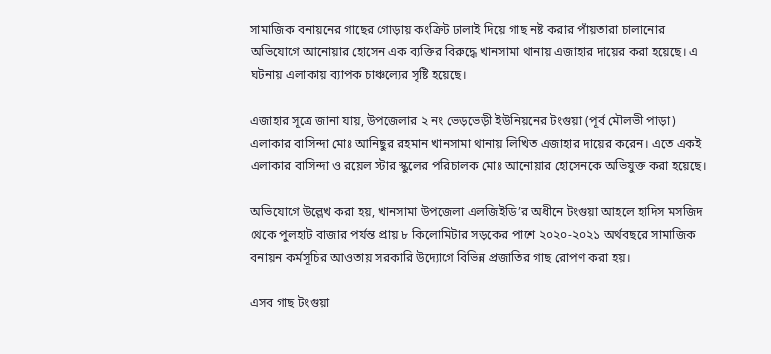সামাজিক বনায়নের গাছের গোড়ায় কংক্রিট ঢালাই দিয়ে গাছ নষ্ট করার পাঁয়তারা চালানোর অভিযোগে আনোয়ার হোসেন এক ব্যক্তির বিরুদ্ধে খানসামা থানায় এজাহার দায়ের করা হয়েছে। এ ঘটনায় এলাকায় ব্যাপক চাঞ্চল্যের সৃষ্টি হয়েছে।

এজাহার সূত্রে জানা যায়, উপজেলার ২ নং ভেড়ভেড়ী ইউনিয়নের টংগুয়া (পূর্ব মৌলভী পাড়া) এলাকার বাসিন্দা মোঃ আনিছুর রহমান খানসামা থানায় লিখিত এজাহার দায়ের করেন। এতে একই এলাকার বাসিন্দা ও রয়েল স্টার স্কুলের পরিচালক মোঃ আনোয়ার হোসেনকে অভিযুক্ত করা হয়েছে।

অভিযোগে উল্লেখ করা হয়, খানসামা উপজেলা এলজিইডি’র অধীনে টংগুয়া আহলে হাদিস মসজিদ থেকে পুলহাট বাজার পর্যন্ত প্রায় ৮ কিলোমিটার সড়কের পাশে ২০২০-২০২১ অর্থবছরে সামাজিক বনায়ন কর্মসূচির আওতায় সরকারি উদ্যোগে বিভিন্ন প্রজাতির গাছ রোপণ করা হয়।

এসব গাছ টংগুয়া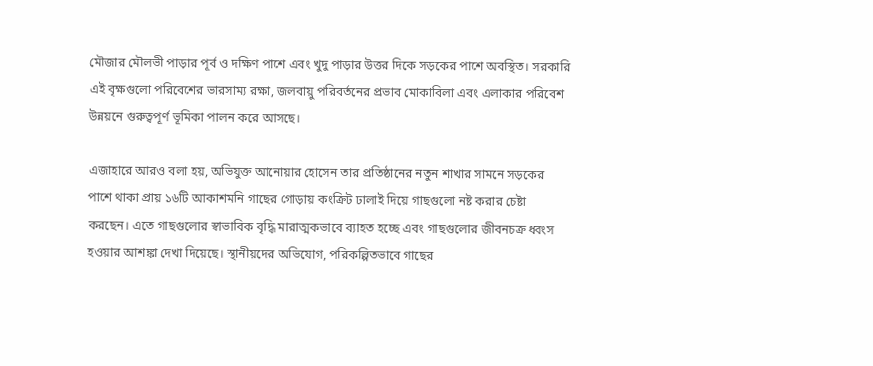মৌজার মৌলভী পাড়ার পূর্ব ও দক্ষিণ পাশে এবং খুদু পাড়ার উত্তর দিকে সড়কের পাশে অবস্থিত। সরকারি এই বৃক্ষগুলো পরিবেশের ভারসাম্য রক্ষা, জলবায়ু পরিবর্তনের প্রভাব মোকাবিলা এবং এলাকার পরিবেশ উন্নয়নে গুরুত্বপূর্ণ ভূমিকা পালন করে আসছে।

এজাহারে আরও বলা হয়, অভিযুক্ত আনোয়ার হোসেন তার প্রতিষ্ঠানের নতুন শাখার সামনে সড়কের পাশে থাকা প্রায় ১৬টি আকাশমনি গাছের গোড়ায় কংক্রিট ঢালাই দিয়ে গাছগুলো নষ্ট করার চেষ্টা করছেন। এতে গাছগুলোর স্বাভাবিক বৃদ্ধি মারাত্মকভাবে ব্যাহত হচ্ছে এবং গাছগুলোর জীবনচক্র ধ্বংস হওয়ার আশঙ্কা দেখা দিয়েছে। স্থানীয়দের অভিযোগ, পরিকল্পিতভাবে গাছের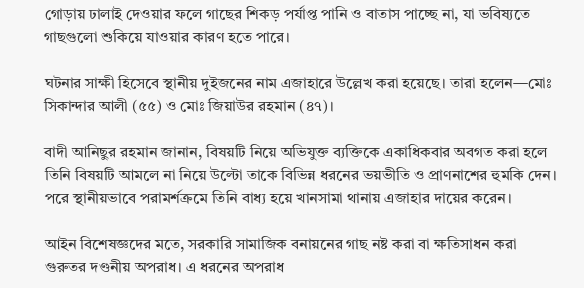গোড়ায় ঢালাই দেওয়ার ফলে গাছের শিকড় পর্যাপ্ত পানি ও বাতাস পাচ্ছে না, যা ভবিষ্যতে গাছগুলো শুকিয়ে যাওয়ার কারণ হতে পারে।

ঘটনার সাক্ষী হিসেবে স্থানীয় দুইজনের নাম এজাহারে উল্লেখ করা হয়েছে। তারা হলেন—মোঃ সিকান্দার আলী (৫৫) ও মোঃ জিয়াউর রহমান (৪৭)।

বাদী আনিছুর রহমান জানান, বিষয়টি নিয়ে অভিযুক্ত ব্যক্তিকে একাধিকবার অবগত করা হলে তিনি বিষয়টি আমলে না নিয়ে উল্টো তাকে বিভিন্ন ধরনের ভয়ভীতি ও প্রাণনাশের হুমকি দেন। পরে স্থানীয়ভাবে পরামর্শক্রমে তিনি বাধ্য হয়ে খানসামা থানায় এজাহার দায়ের করেন।

আইন বিশেষজ্ঞদের মতে, সরকারি সামাজিক বনায়নের গাছ নষ্ট করা বা ক্ষতিসাধন করা গুরুতর দণ্ডনীয় অপরাধ। এ ধরনের অপরাধ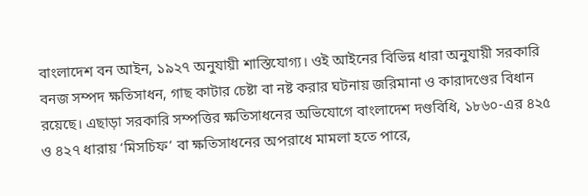বাংলাদেশ বন আইন, ১৯২৭ অনুযায়ী শাস্তিযোগ্য। ওই আইনের বিভিন্ন ধারা অনুযায়ী সরকারি বনজ সম্পদ ক্ষতিসাধন, গাছ কাটার চেষ্টা বা নষ্ট করার ঘটনায় জরিমানা ও কারাদণ্ডের বিধান রয়েছে। এছাড়া সরকারি সম্পত্তির ক্ষতিসাধনের অভিযোগে বাংলাদেশ দণ্ডবিধি, ১৮৬০-এর ৪২৫ ও ৪২৭ ধারায় ‘মিসচিফ’ বা ক্ষতিসাধনের অপরাধে মামলা হতে পারে,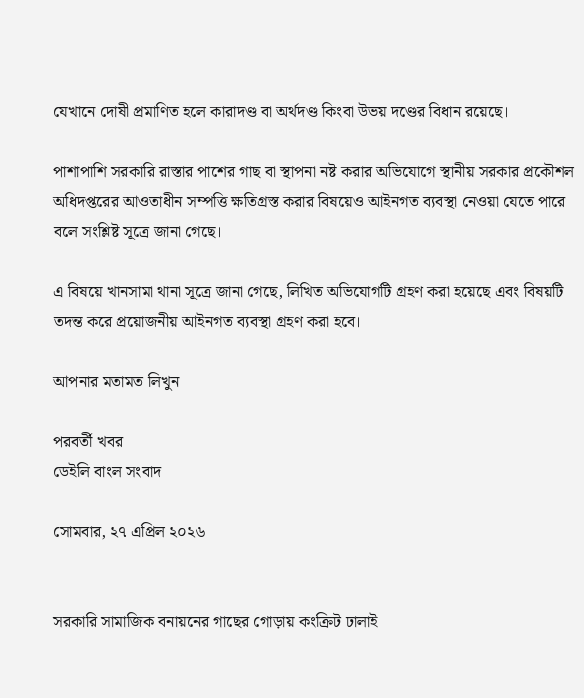যেখানে দোষী প্রমাণিত হলে কারাদণ্ড বা অর্থদণ্ড কিংবা উভয় দণ্ডের বিধান রয়েছে।

পাশাপাশি সরকারি রাস্তার পাশের গাছ বা স্থাপনা নষ্ট করার অভিযোগে স্থানীয় সরকার প্রকৌশল অধিদপ্তরের আওতাধীন সম্পত্তি ক্ষতিগ্রস্ত করার বিষয়েও আইনগত ব্যবস্থা নেওয়া যেতে পারে বলে সংশ্লিষ্ট সূত্রে জানা গেছে।

এ বিষয়ে খানসামা থানা সূত্রে জানা গেছে, লিখিত অভিযোগটি গ্রহণ করা হয়েছে এবং বিষয়টি তদন্ত করে প্রয়োজনীয় আইনগত ব্যবস্থা গ্রহণ করা হবে।

আপনার মতামত লিখুন

পরবর্তী খবর
ডেইলি বাংল সংবাদ

সোমবার, ২৭ এপ্রিল ২০২৬


সরকারি সামাজিক বনায়নের গাছের গোড়ায় কংক্রিট ঢালাই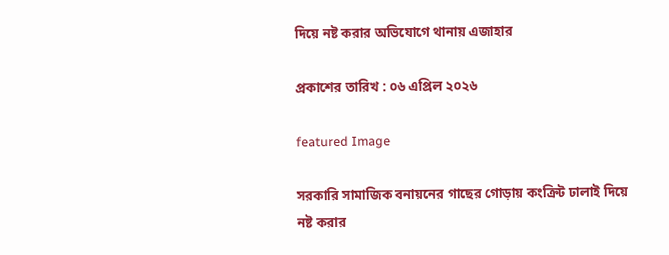দিয়ে নষ্ট করার অভিযোগে থানায় এজাহার

প্রকাশের তারিখ : ০৬ এপ্রিল ২০২৬

featured Image

সরকারি সামাজিক বনায়নের গাছের গোড়ায় কংক্রিট ঢালাই দিয়ে নষ্ট করার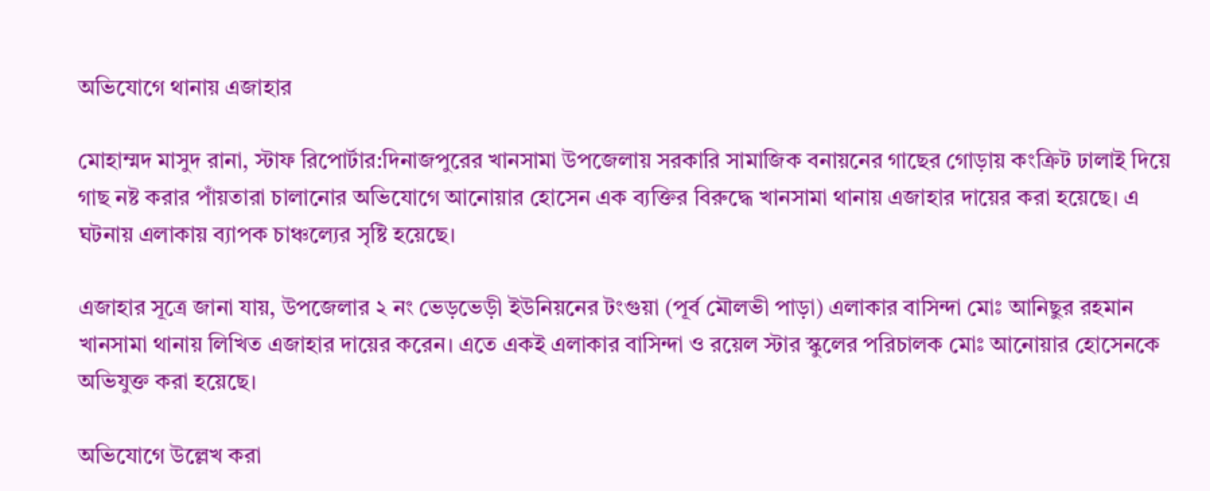অভিযোগে থানায় এজাহার

মোহাম্মদ মাসুদ রানা, স্টাফ রিপোর্টার:দিনাজপুরের খানসামা উপজেলায় সরকারি সামাজিক বনায়নের গাছের গোড়ায় কংক্রিট ঢালাই দিয়ে গাছ নষ্ট করার পাঁয়তারা চালানোর অভিযোগে আনোয়ার হোসেন এক ব্যক্তির বিরুদ্ধে খানসামা থানায় এজাহার দায়ের করা হয়েছে। এ ঘটনায় এলাকায় ব্যাপক চাঞ্চল্যের সৃষ্টি হয়েছে।

এজাহার সূত্রে জানা যায়, উপজেলার ২ নং ভেড়ভেড়ী ইউনিয়নের টংগুয়া (পূর্ব মৌলভী পাড়া) এলাকার বাসিন্দা মোঃ আনিছুর রহমান খানসামা থানায় লিখিত এজাহার দায়ের করেন। এতে একই এলাকার বাসিন্দা ও রয়েল স্টার স্কুলের পরিচালক মোঃ আনোয়ার হোসেনকে অভিযুক্ত করা হয়েছে।

অভিযোগে উল্লেখ করা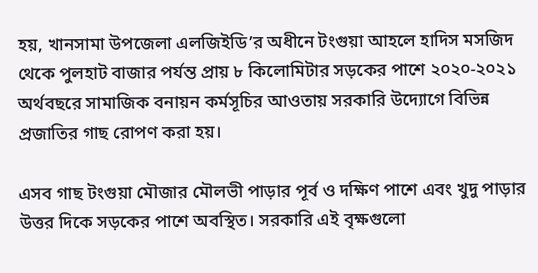হয়, খানসামা উপজেলা এলজিইডি’র অধীনে টংগুয়া আহলে হাদিস মসজিদ থেকে পুলহাট বাজার পর্যন্ত প্রায় ৮ কিলোমিটার সড়কের পাশে ২০২০-২০২১ অর্থবছরে সামাজিক বনায়ন কর্মসূচির আওতায় সরকারি উদ্যোগে বিভিন্ন প্রজাতির গাছ রোপণ করা হয়।

এসব গাছ টংগুয়া মৌজার মৌলভী পাড়ার পূর্ব ও দক্ষিণ পাশে এবং খুদু পাড়ার উত্তর দিকে সড়কের পাশে অবস্থিত। সরকারি এই বৃক্ষগুলো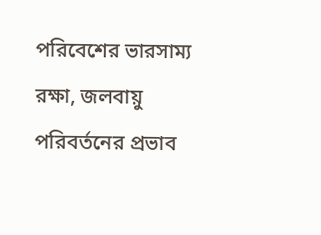পরিবেশের ভারসাম্য রক্ষা, জলবায়ু পরিবর্তনের প্রভাব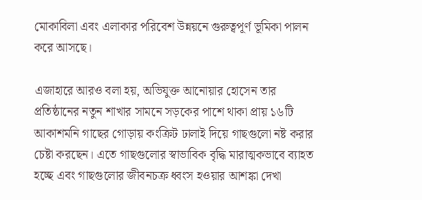মোকাবিলা এবং এলাকার পরিবেশ উন্নয়নে গুরুত্বপূর্ণ ভূমিকা পালন করে আসছে।

এজাহারে আরও বলা হয়, অভিযুক্ত আনোয়ার হোসেন তার প্রতিষ্ঠানের নতুন শাখার সামনে সড়কের পাশে থাকা প্রায় ১৬টি আকাশমনি গাছের গোড়ায় কংক্রিট ঢালাই দিয়ে গাছগুলো নষ্ট করার চেষ্টা করছেন। এতে গাছগুলোর স্বাভাবিক বৃদ্ধি মারাত্মকভাবে ব্যাহত হচ্ছে এবং গাছগুলোর জীবনচক্র ধ্বংস হওয়ার আশঙ্কা দেখা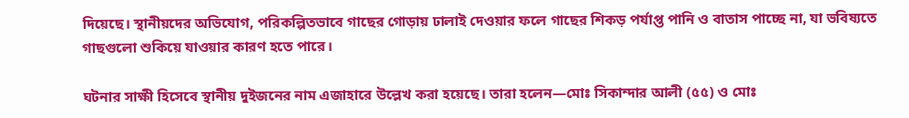দিয়েছে। স্থানীয়দের অভিযোগ, পরিকল্পিতভাবে গাছের গোড়ায় ঢালাই দেওয়ার ফলে গাছের শিকড় পর্যাপ্ত পানি ও বাতাস পাচ্ছে না, যা ভবিষ্যতে গাছগুলো শুকিয়ে যাওয়ার কারণ হতে পারে।

ঘটনার সাক্ষী হিসেবে স্থানীয় দুইজনের নাম এজাহারে উল্লেখ করা হয়েছে। তারা হলেন—মোঃ সিকান্দার আলী (৫৫) ও মোঃ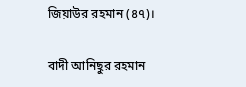জিয়াউর রহমান (৪৭)।

বাদী আনিছুর রহমান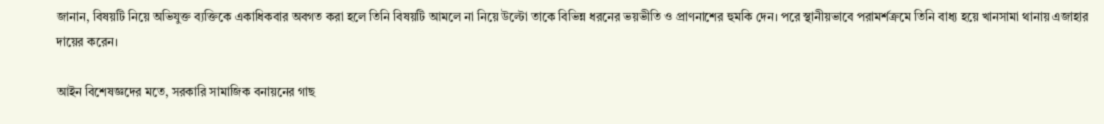জানান, বিষয়টি নিয়ে অভিযুক্ত ব্যক্তিকে একাধিকবার অবগত করা হলে তিনি বিষয়টি আমলে না নিয়ে উল্টো তাকে বিভিন্ন ধরনের ভয়ভীতি ও প্রাণনাশের হুমকি দেন। পরে স্থানীয়ভাবে পরামর্শক্রমে তিনি বাধ্য হয়ে খানসামা থানায় এজাহার দায়ের করেন।

আইন বিশেষজ্ঞদের মতে, সরকারি সামাজিক বনায়নের গাছ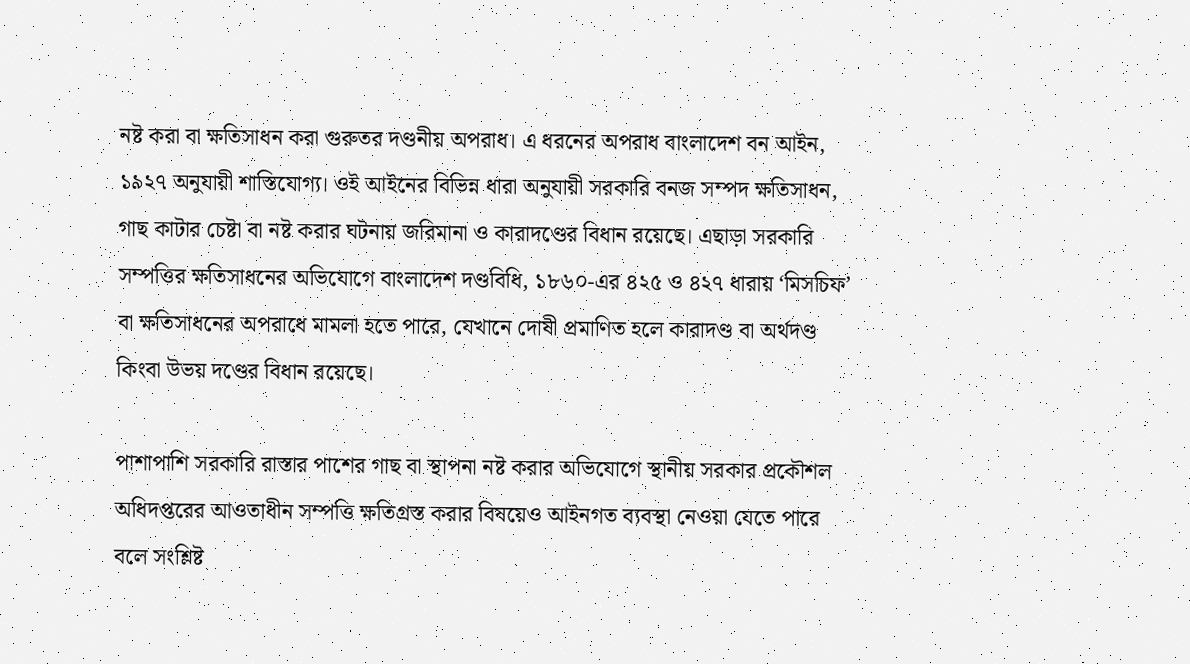নষ্ট করা বা ক্ষতিসাধন করা গুরুতর দণ্ডনীয় অপরাধ। এ ধরনের অপরাধ বাংলাদেশ বন আইন, ১৯২৭ অনুযায়ী শাস্তিযোগ্য। ওই আইনের বিভিন্ন ধারা অনুযায়ী সরকারি বনজ সম্পদ ক্ষতিসাধন, গাছ কাটার চেষ্টা বা নষ্ট করার ঘটনায় জরিমানা ও কারাদণ্ডের বিধান রয়েছে। এছাড়া সরকারি সম্পত্তির ক্ষতিসাধনের অভিযোগে বাংলাদেশ দণ্ডবিধি, ১৮৬০-এর ৪২৫ ও ৪২৭ ধারায় ‘মিসচিফ’ বা ক্ষতিসাধনের অপরাধে মামলা হতে পারে, যেখানে দোষী প্রমাণিত হলে কারাদণ্ড বা অর্থদণ্ড কিংবা উভয় দণ্ডের বিধান রয়েছে।

পাশাপাশি সরকারি রাস্তার পাশের গাছ বা স্থাপনা নষ্ট করার অভিযোগে স্থানীয় সরকার প্রকৌশল অধিদপ্তরের আওতাধীন সম্পত্তি ক্ষতিগ্রস্ত করার বিষয়েও আইনগত ব্যবস্থা নেওয়া যেতে পারে বলে সংশ্লিষ্ট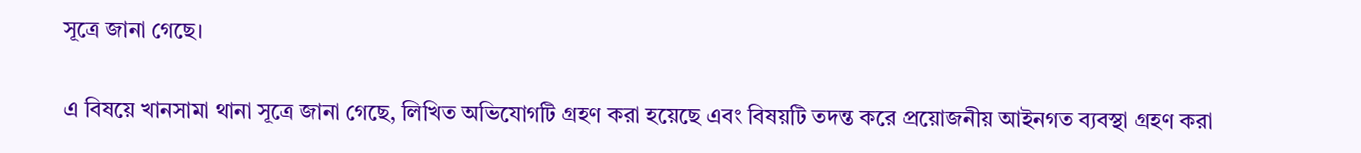সূত্রে জানা গেছে।

এ বিষয়ে খানসামা থানা সূত্রে জানা গেছে, লিখিত অভিযোগটি গ্রহণ করা হয়েছে এবং বিষয়টি তদন্ত করে প্রয়োজনীয় আইনগত ব্যবস্থা গ্রহণ করা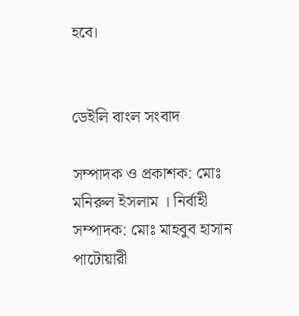হবে।


ডেইলি বাংল সংবাদ

সম্পাদক ও প্রকাশক: মোঃ মনিরুল ইসলাম । নির্বাহী সম্পাদক: মোঃ মাহবুব হাসান পাটোয়ারী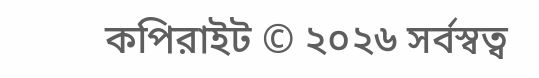কপিরাইট © ২০২৬ সর্বস্বত্ব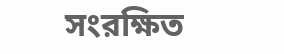সংরক্ষিত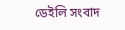ডেইলি সংবাদ